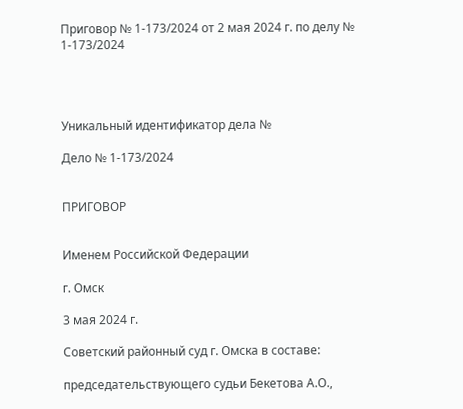Приговор № 1-173/2024 от 2 мая 2024 г. по делу № 1-173/2024




Уникальный идентификатор дела №

Дело № 1-173/2024


ПРИГОВОР


Именем Российской Федерации

г. Омск

3 мая 2024 г.

Советский районный суд г. Омска в составе:

председательствующего судьи Бекетова А.О.,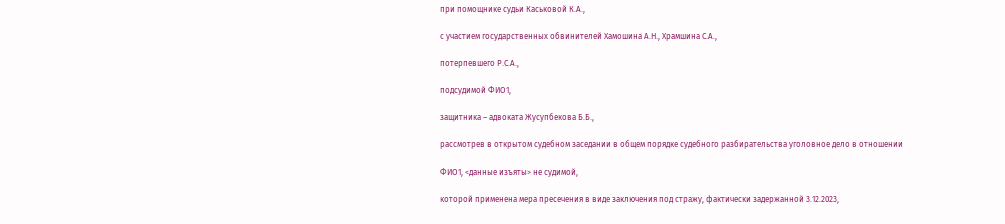при помощнике судьи Каськовой К.А.,

с участием государственных обвинителей Хамошина А.Н., Храмшина С.А.,

потерпевшего Р.С.А.,

подсудимой ФИО1,

защитника – адвоката Жусупбекова Б.Б.,

рассмотрев в открытом судебном заседании в общем порядке судебного разбирательства уголовное дело в отношении

ФИО1, <данные изъяты> не судимой,

которой применена мера пресечения в виде заключения под стражу, фактически задержанной 3.12.2023,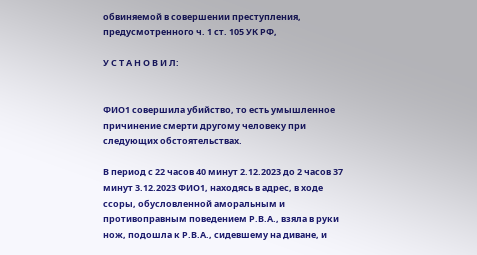обвиняемой в совершении преступления, предусмотренного ч. 1 ст. 105 УК РФ,

У С Т А Н О В И Л:


ФИО1 совершила убийство, то есть умышленное причинение смерти другому человеку при следующих обстоятельствах.

В период с 22 часов 40 минут 2.12.2023 до 2 часов 37 минут 3.12.2023 ФИО1, находясь в адрес, в ходе ссоры, обусловленной аморальным и противоправным поведением Р.В.А., взяла в руки нож, подошла к Р.В.А., сидевшему на диване, и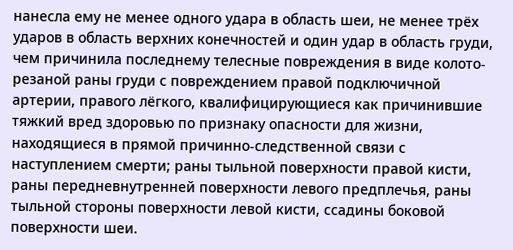нанесла ему не менее одного удара в область шеи, не менее трёх ударов в область верхних конечностей и один удар в область груди, чем причинила последнему телесные повреждения в виде колото-резаной раны груди с повреждением правой подключичной артерии, правого лёгкого, квалифицирующиеся как причинившие тяжкий вред здоровью по признаку опасности для жизни, находящиеся в прямой причинно-следственной связи с наступлением смерти; раны тыльной поверхности правой кисти, раны передневнутренней поверхности левого предплечья, раны тыльной стороны поверхности левой кисти, ссадины боковой поверхности шеи.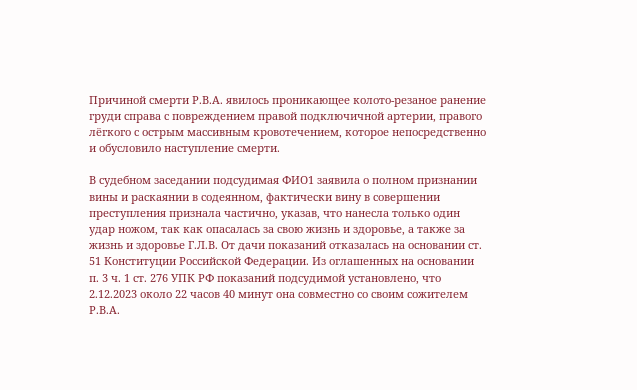Причиной смерти Р.В.А. явилось проникающее колото-резаное ранение груди справа с повреждением правой подключичной артерии, правого лёгкого с острым массивным кровотечением, которое непосредственно и обусловило наступление смерти.

В судебном заседании подсудимая ФИО1 заявила о полном признании вины и раскаянии в содеянном, фактически вину в совершении преступления признала частично, указав, что нанесла только один удар ножом, так как опасалась за свою жизнь и здоровье, а также за жизнь и здоровье Г.Л.В. От дачи показаний отказалась на основании ст. 51 Конституции Российской Федерации. Из оглашенных на основании п. 3 ч. 1 ст. 276 УПК РФ показаний подсудимой установлено, что 2.12.2023 около 22 часов 40 минут она совместно со своим сожителем Р.В.А.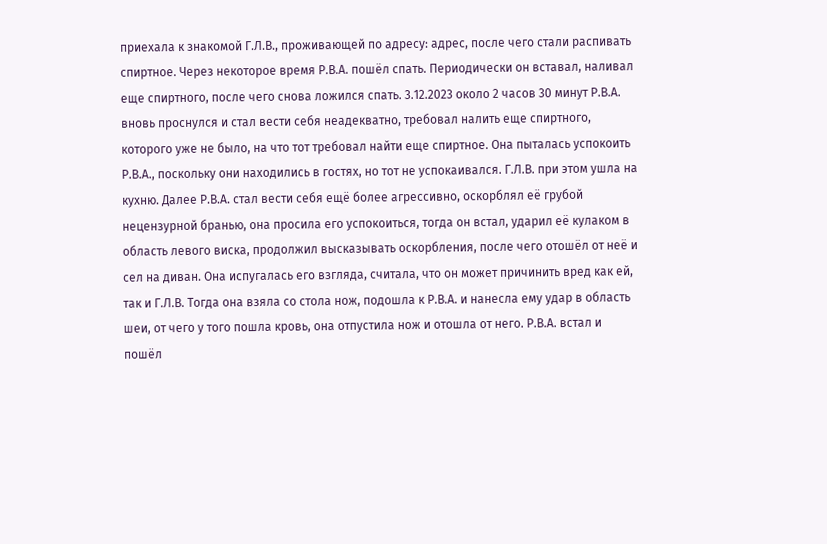приехала к знакомой Г.Л.В., проживающей по адресу: адрес, после чего стали распивать спиртное. Через некоторое время Р.В.А. пошёл спать. Периодически он вставал, наливал еще спиртного, после чего снова ложился спать. 3.12.2023 около 2 часов 30 минут Р.В.А. вновь проснулся и стал вести себя неадекватно, требовал налить еще спиртного, которого уже не было, на что тот требовал найти еще спиртное. Она пыталась успокоить Р.В.А., поскольку они находились в гостях, но тот не успокаивался. Г.Л.В. при этом ушла на кухню. Далее Р.В.А. стал вести себя ещё более агрессивно, оскорблял её грубой нецензурной бранью, она просила его успокоиться, тогда он встал, ударил её кулаком в область левого виска, продолжил высказывать оскорбления, после чего отошёл от неё и сел на диван. Она испугалась его взгляда, считала, что он может причинить вред как ей, так и Г.Л.В. Тогда она взяла со стола нож, подошла к Р.В.А. и нанесла ему удар в область шеи, от чего у того пошла кровь, она отпустила нож и отошла от него. Р.В.А. встал и пошёл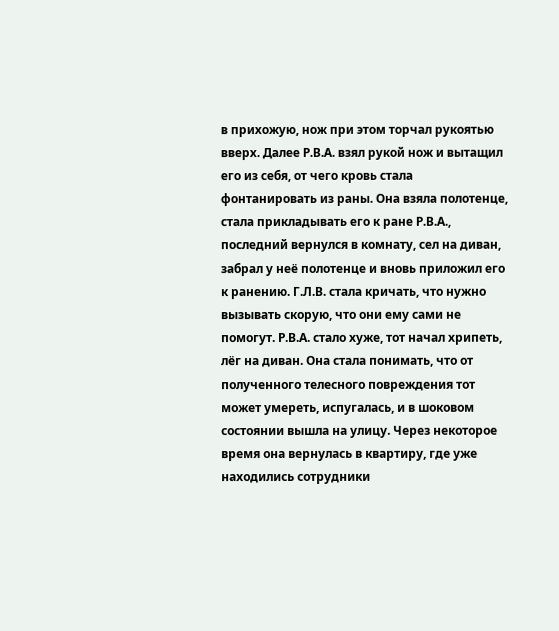в прихожую, нож при этом торчал рукоятью вверх. Далее Р.В.А. взял рукой нож и вытащил его из себя, от чего кровь стала фонтанировать из раны. Она взяла полотенце, стала прикладывать его к ране Р.В.А., последний вернулся в комнату, сел на диван, забрал у неё полотенце и вновь приложил его к ранению. Г.Л.В. стала кричать, что нужно вызывать скорую, что они ему сами не помогут. Р.В.А. стало хуже, тот начал хрипеть, лёг на диван. Она стала понимать, что от полученного телесного повреждения тот может умереть, испугалась, и в шоковом состоянии вышла на улицу. Через некоторое время она вернулась в квартиру, где уже находились сотрудники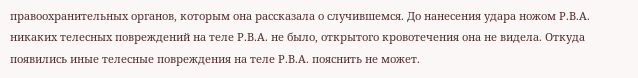правоохранительных органов, которым она рассказала о случившемся. До нанесения удара ножом Р.В.А. никаких телесных повреждений на теле Р.В.А. не было, открытого кровотечения она не видела. Откуда появились иные телесные повреждения на теле Р.В.А. пояснить не может.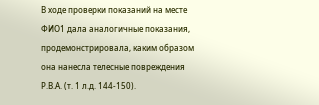В ходе проверки показаний на месте ФИО1 дала аналогичные показания, продемонстрировала, каким образом она нанесла телесные повреждения Р.В.А. (т. 1 л.д. 144-150).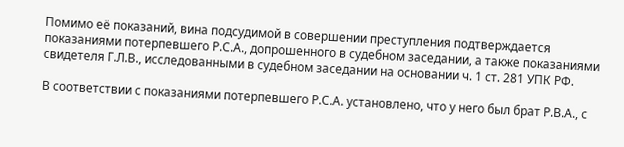Помимо её показаний, вина подсудимой в совершении преступления подтверждается показаниями потерпевшего Р.С.А., допрошенного в судебном заседании, а также показаниями свидетеля Г.Л.В., исследованными в судебном заседании на основании ч. 1 ст. 281 УПК РФ.

В соответствии с показаниями потерпевшего Р.С.А. установлено, что у него был брат Р.В.А., с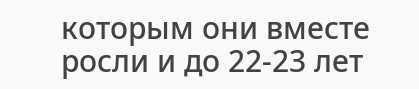которым они вместе росли и до 22-23 лет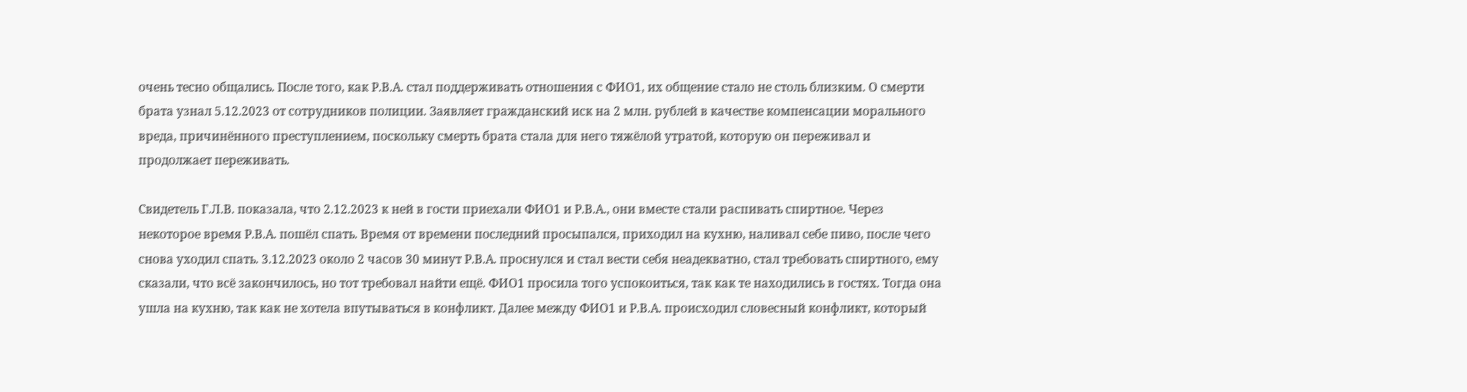очень тесно общались. После того, как Р.В.А. стал поддерживать отношения с ФИО1, их общение стало не столь близким. О смерти брата узнал 5.12.2023 от сотрудников полиции. Заявляет гражданский иск на 2 млн. рублей в качестве компенсации морального вреда, причинённого преступлением, поскольку смерть брата стала для него тяжёлой утратой, которую он переживал и продолжает переживать.

Свидетель Г.Л.В. показала, что 2.12.2023 к ней в гости приехали ФИО1 и Р.В.А., они вместе стали распивать спиртное. Через некоторое время Р.В.А. пошёл спать. Время от времени последний просыпался, приходил на кухню, наливал себе пиво, после чего снова уходил спать. 3.12.2023 около 2 часов 30 минут Р.В.А. проснулся и стал вести себя неадекватно, стал требовать спиртного, ему сказали, что всё закончилось, но тот требовал найти ещё. ФИО1 просила того успокоиться, так как те находились в гостях. Тогда она ушла на кухню, так как не хотела впутываться в конфликт. Далее между ФИО1 и Р.В.А. происходил словесный конфликт, который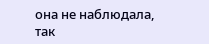она не наблюдала, так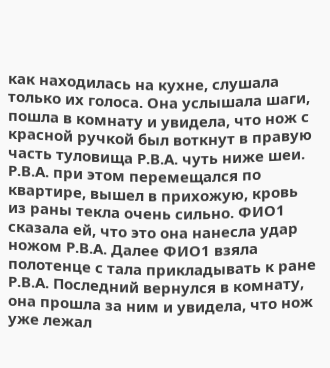как находилась на кухне, слушала только их голоса. Она услышала шаги, пошла в комнату и увидела, что нож с красной ручкой был воткнут в правую часть туловища Р.В.А. чуть ниже шеи. Р.В.А. при этом перемещался по квартире, вышел в прихожую, кровь из раны текла очень сильно. ФИО1 сказала ей, что это она нанесла удар ножом Р.В.А. Далее ФИО1 взяла полотенце с тала прикладывать к ране Р.В.А. Последний вернулся в комнату, она прошла за ним и увидела, что нож уже лежал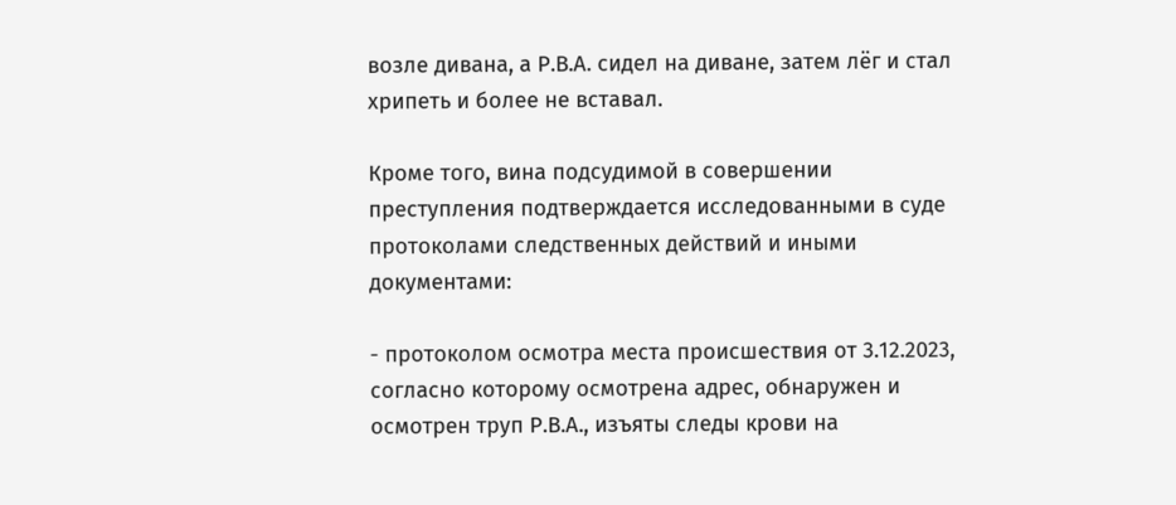возле дивана, а Р.В.А. сидел на диване, затем лёг и стал хрипеть и более не вставал.

Кроме того, вина подсудимой в совершении преступления подтверждается исследованными в суде протоколами следственных действий и иными документами:

- протоколом осмотра места происшествия от 3.12.2023, согласно которому осмотрена адрес, обнаружен и осмотрен труп Р.В.А., изъяты следы крови на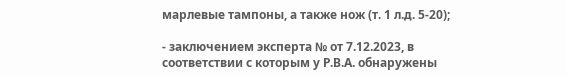марлевые тампоны, а также нож (т. 1 л.д. 5-20);

- заключением эксперта № от 7.12.2023, в соответствии с которым у Р.В.А. обнаружены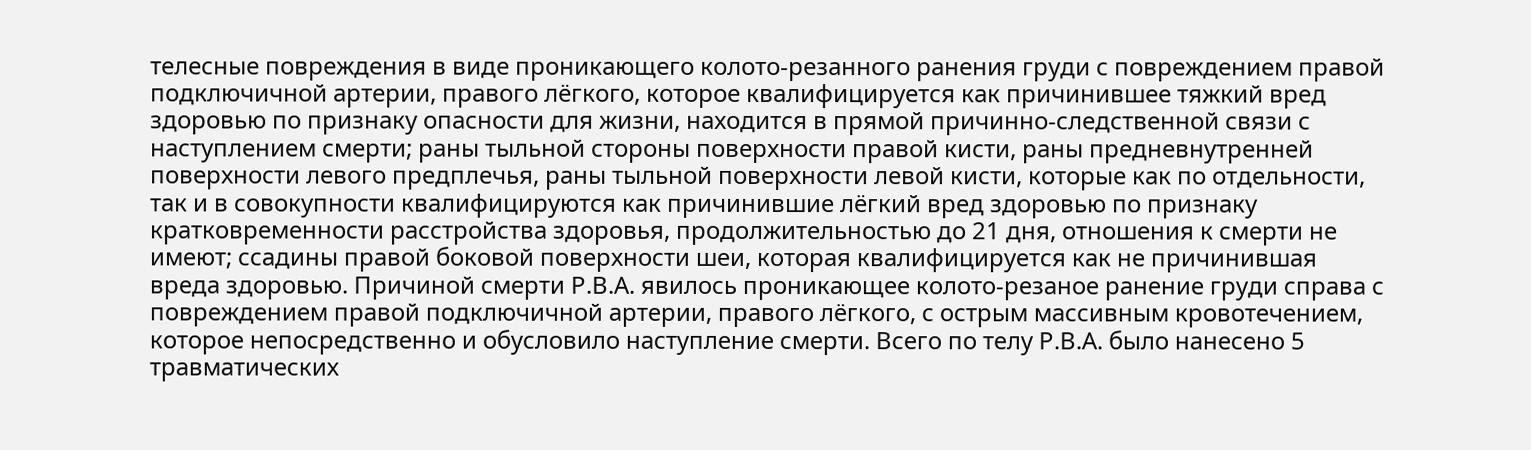телесные повреждения в виде проникающего колото-резанного ранения груди с повреждением правой подключичной артерии, правого лёгкого, которое квалифицируется как причинившее тяжкий вред здоровью по признаку опасности для жизни, находится в прямой причинно-следственной связи с наступлением смерти; раны тыльной стороны поверхности правой кисти, раны предневнутренней поверхности левого предплечья, раны тыльной поверхности левой кисти, которые как по отдельности, так и в совокупности квалифицируются как причинившие лёгкий вред здоровью по признаку кратковременности расстройства здоровья, продолжительностью до 21 дня, отношения к смерти не имеют; ссадины правой боковой поверхности шеи, которая квалифицируется как не причинившая вреда здоровью. Причиной смерти Р.В.А. явилось проникающее колото-резаное ранение груди справа с повреждением правой подключичной артерии, правого лёгкого, с острым массивным кровотечением, которое непосредственно и обусловило наступление смерти. Всего по телу Р.В.А. было нанесено 5 травматических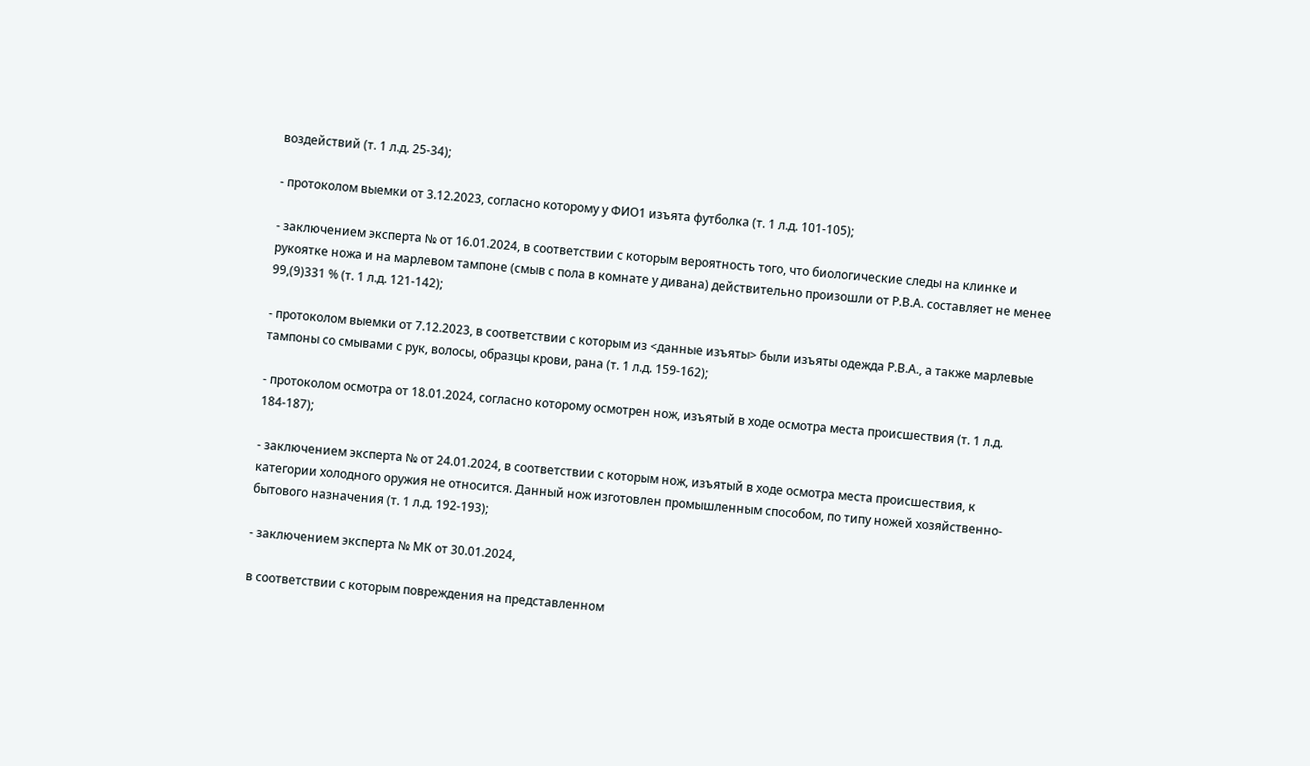воздействий (т. 1 л.д. 25-34);

- протоколом выемки от 3.12.2023, согласно которому у ФИО1 изъята футболка (т. 1 л.д. 101-105);

- заключением эксперта № от 16.01.2024, в соответствии с которым вероятность того, что биологические следы на клинке и рукоятке ножа и на марлевом тампоне (смыв с пола в комнате у дивана) действительно произошли от Р.В.А. составляет не менее 99,(9)331 % (т. 1 л.д. 121-142);

- протоколом выемки от 7.12.2023, в соответствии с которым из <данные изъяты> были изъяты одежда Р.В.А., а также марлевые тампоны со смывами с рук, волосы, образцы крови, рана (т. 1 л.д. 159-162);

- протоколом осмотра от 18.01.2024, согласно которому осмотрен нож, изъятый в ходе осмотра места происшествия (т. 1 л.д. 184-187);

- заключением эксперта № от 24.01.2024, в соответствии с которым нож, изъятый в ходе осмотра места происшествия, к категории холодного оружия не относится. Данный нож изготовлен промышленным способом, по типу ножей хозяйственно-бытового назначения (т. 1 л.д. 192-193);

- заключением эксперта № МК от 30.01.2024,

в соответствии с которым повреждения на представленном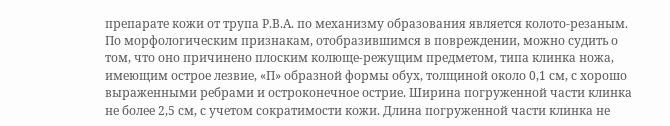препарате кожи от трупа Р.В.А. по механизму образования является колото-резаным. По морфологическим признакам, отобразившимся в повреждении, можно судить о том, что оно причинено плоским колюще-режущим предметом, типа клинка ножа, имеющим острое лезвие, «П» образной формы обух, толщиной около 0,1 см, с хорошо выраженными ребрами и остроконечное острие. Ширина погруженной части клинка не более 2,5 см, с учетом сократимости кожи. Длина погруженной части клинка не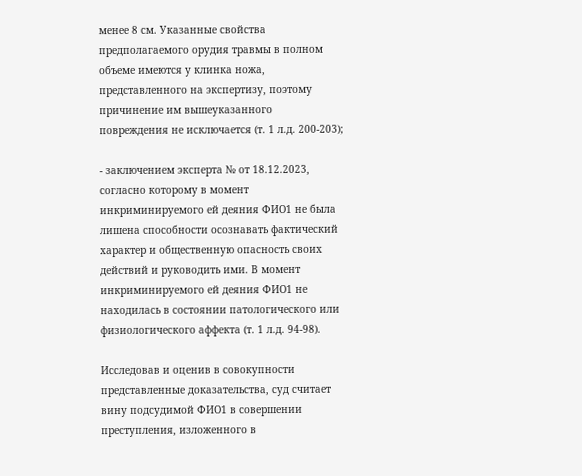менее 8 см. Указанные свойства предполагаемого орудия травмы в полном объеме имеются у клинка ножа, представленного на экспертизу, поэтому причинение им вышеуказанного повреждения не исключается (т. 1 л.д. 200-203);

- заключением эксперта № от 18.12.2023, согласно которому в момент инкриминируемого ей деяния ФИО1 не была лишена способности осознавать фактический характер и общественную опасность своих действий и руководить ими. В момент инкриминируемого ей деяния ФИО1 не находилась в состоянии патологического или физиологического аффекта (т. 1 л.д. 94-98).

Исследовав и оценив в совокупности представленные доказательства, суд считает вину подсудимой ФИО1 в совершении преступления, изложенного в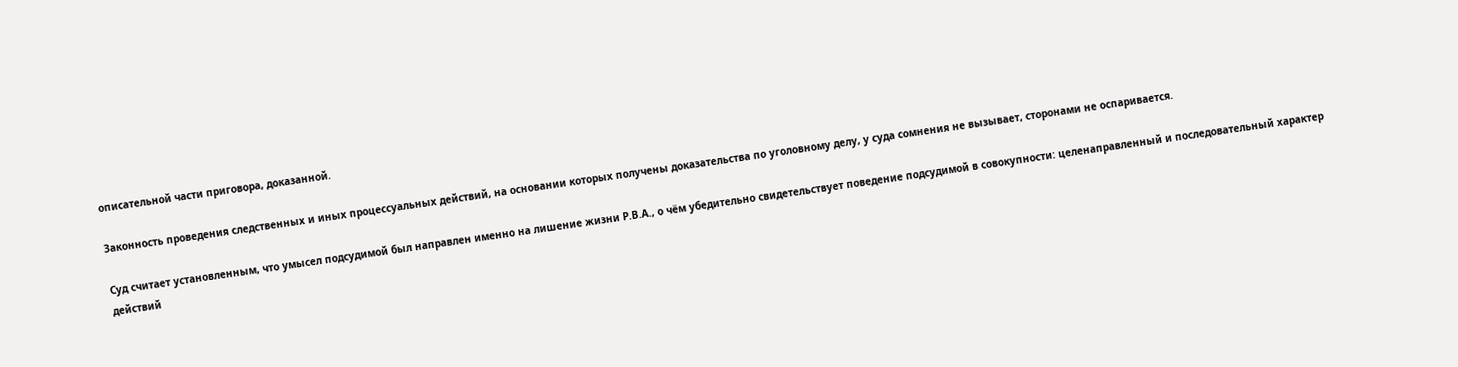описательной части приговора, доказанной.

Законность проведения следственных и иных процессуальных действий, на основании которых получены доказательства по уголовному делу, у суда сомнения не вызывает, сторонами не оспаривается.

Суд считает установленным, что умысел подсудимой был направлен именно на лишение жизни Р.В.А., о чём убедительно свидетельствует поведение подсудимой в совокупности: целенаправленный и последовательный характер действий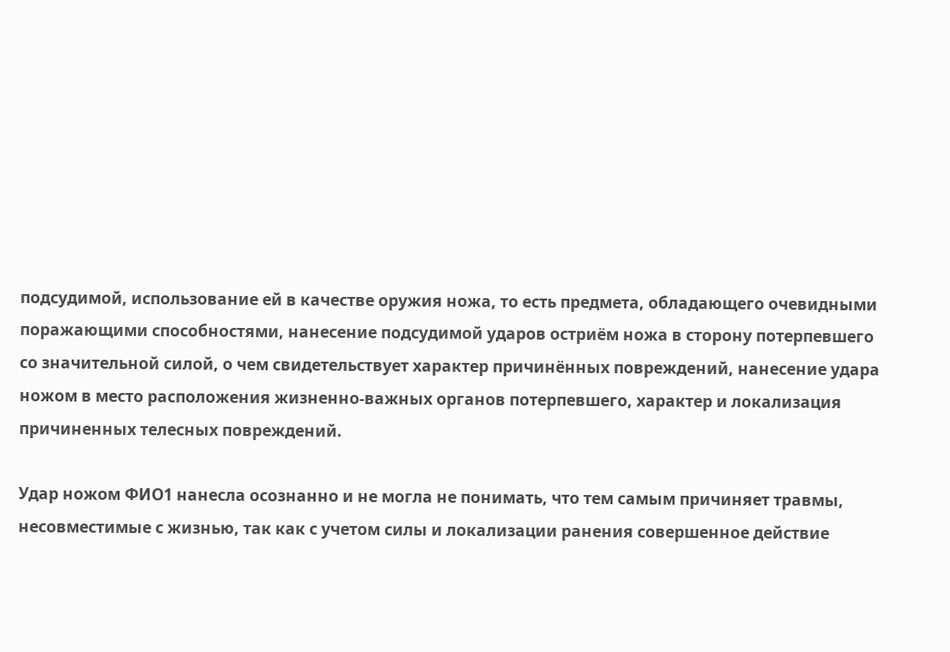подсудимой, использование ей в качестве оружия ножа, то есть предмета, обладающего очевидными поражающими способностями, нанесение подсудимой ударов остриём ножа в сторону потерпевшего со значительной силой, о чем свидетельствует характер причинённых повреждений, нанесение удара ножом в место расположения жизненно-важных органов потерпевшего, характер и локализация причиненных телесных повреждений.

Удар ножом ФИО1 нанесла осознанно и не могла не понимать, что тем самым причиняет травмы, несовместимые с жизнью, так как с учетом силы и локализации ранения совершенное действие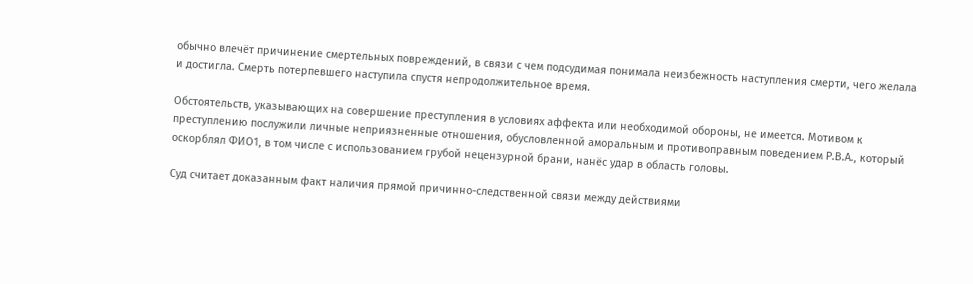обычно влечёт причинение смертельных повреждений, в связи с чем подсудимая понимала неизбежность наступления смерти, чего желала и достигла. Смерть потерпевшего наступила спустя непродолжительное время.

Обстоятельств, указывающих на совершение преступления в условиях аффекта или необходимой обороны, не имеется. Мотивом к преступлению послужили личные неприязненные отношения, обусловленной аморальным и противоправным поведением Р.В.А., который оскорблял ФИО1, в том числе с использованием грубой нецензурной брани, нанёс удар в область головы.

Суд считает доказанным факт наличия прямой причинно-следственной связи между действиями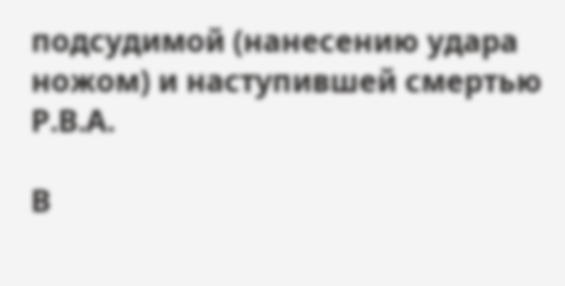подсудимой (нанесению удара ножом) и наступившей смертью Р.В.А.

В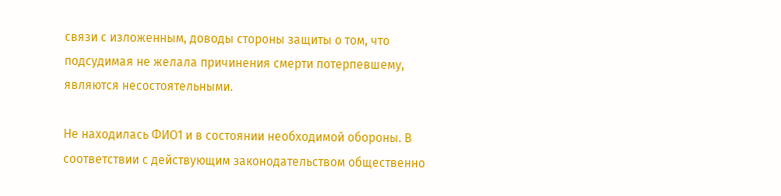связи с изложенным, доводы стороны защиты о том, что подсудимая не желала причинения смерти потерпевшему, являются несостоятельными.

Не находилась ФИО1 и в состоянии необходимой обороны. В соответствии с действующим законодательством общественно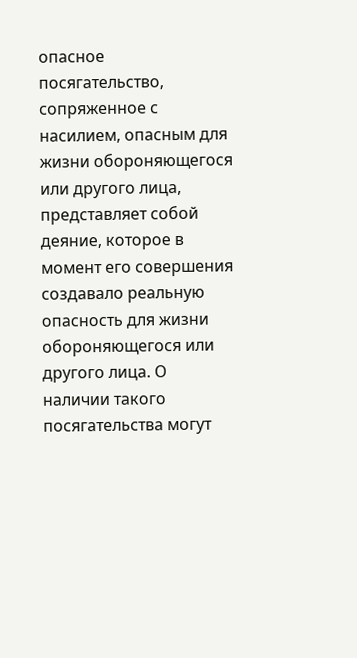опасное посягательство, сопряженное с насилием, опасным для жизни обороняющегося или другого лица, представляет собой деяние, которое в момент его совершения создавало реальную опасность для жизни обороняющегося или другого лица. О наличии такого посягательства могут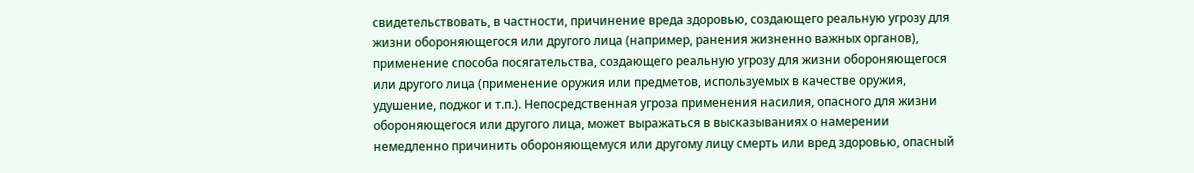свидетельствовать, в частности, причинение вреда здоровью, создающего реальную угрозу для жизни обороняющегося или другого лица (например, ранения жизненно важных органов), применение способа посягательства, создающего реальную угрозу для жизни обороняющегося или другого лица (применение оружия или предметов, используемых в качестве оружия, удушение, поджог и т.п.). Непосредственная угроза применения насилия, опасного для жизни обороняющегося или другого лица, может выражаться в высказываниях о намерении немедленно причинить обороняющемуся или другому лицу смерть или вред здоровью, опасный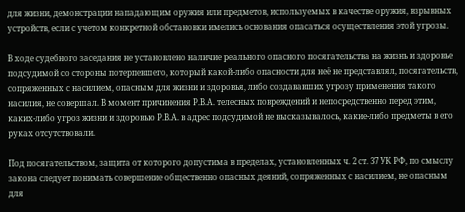для жизни, демонстрации нападающим оружия или предметов, используемых в качестве оружия, взрывных устройств, если с учетом конкретной обстановки имелись основания опасаться осуществления этой угрозы.

В ходе судебного заседания не установлено наличие реального опасного посягательства на жизнь и здоровье подсудимой со стороны потерпевшего, который какой-либо опасности для неё не представлял, посягательств, сопряженных с насилием, опасным для жизни и здоровья, либо создававших угрозу применения такого насилия, не совершал. В момент причинения Р.В.А. телесных повреждений и непосредственно перед этим, каких-либо угроз жизни и здоровью Р.В.А. в адрес подсудимой не высказывалось, какие-либо предметы в его руках отсутствовали.

Под посягательством, защита от которого допустима в пределах, установленных ч. 2 ст. 37 УК РФ, по смыслу закона следует понимать совершение общественно опасных деяний, сопряженных с насилием, не опасным для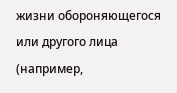жизни обороняющегося или другого лица (например,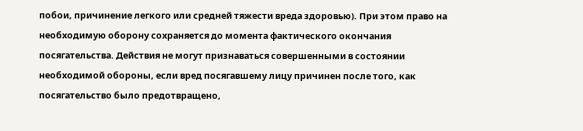побои, причинение легкого или средней тяжести вреда здоровью). При этом право на необходимую оборону сохраняется до момента фактического окончания посягательства. Действия не могут признаваться совершенными в состоянии необходимой обороны, если вред посягавшему лицу причинен после того, как посягательство было предотвращено,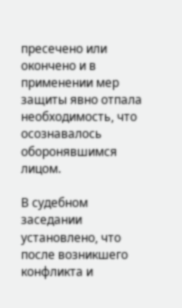пресечено или окончено и в применении мер защиты явно отпала необходимость, что осознавалось оборонявшимся лицом.

В судебном заседании установлено, что после возникшего конфликта и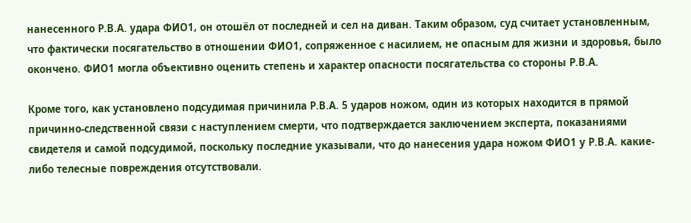нанесенного Р.В.А. удара ФИО1, он отошёл от последней и сел на диван. Таким образом, суд считает установленным, что фактически посягательство в отношении ФИО1, сопряженное с насилием, не опасным для жизни и здоровья, было окончено. ФИО1 могла объективно оценить степень и характер опасности посягательства со стороны Р.В.А.

Кроме того, как установлено подсудимая причинила Р.В.А. 5 ударов ножом, один из которых находится в прямой причинно-следственной связи с наступлением смерти, что подтверждается заключением эксперта, показаниями свидетеля и самой подсудимой, поскольку последние указывали, что до нанесения удара ножом ФИО1 у Р.В.А. какие-либо телесные повреждения отсутствовали.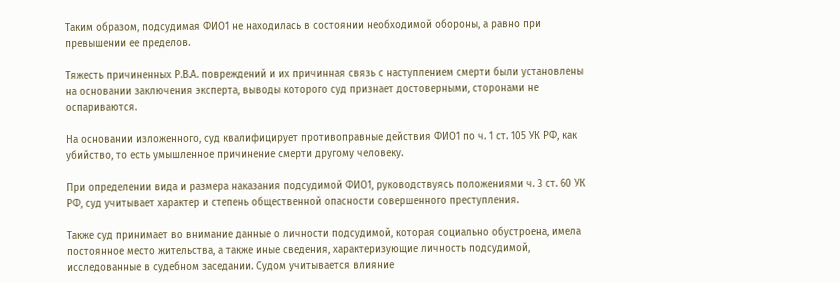Таким образом, подсудимая ФИО1 не находилась в состоянии необходимой обороны, а равно при превышении ее пределов.

Тяжесть причиненных Р.В.А. повреждений и их причинная связь с наступлением смерти были установлены на основании заключения эксперта, выводы которого суд признает достоверными, сторонами не оспариваются.

На основании изложенного, суд квалифицирует противоправные действия ФИО1 по ч. 1 ст. 105 УК РФ, как убийство, то есть умышленное причинение смерти другому человеку.

При определении вида и размера наказания подсудимой ФИО1, руководствуясь положениями ч. 3 ст. 60 УК РФ, суд учитывает характер и степень общественной опасности совершенного преступления.

Также суд принимает во внимание данные о личности подсудимой, которая социально обустроена, имела постоянное место жительства, а также иные сведения, характеризующие личность подсудимой, исследованные в судебном заседании. Судом учитывается влияние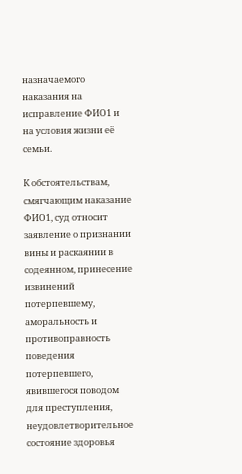назначаемого наказания на исправление ФИО1 и на условия жизни её семьи.

К обстоятельствам, смягчающим наказание ФИО1, суд относит заявление о признании вины и раскаянии в содеянном, принесение извинений потерпевшему, аморальность и противоправность поведения потерпевшего, явившегося поводом для преступления, неудовлетворительное состояние здоровья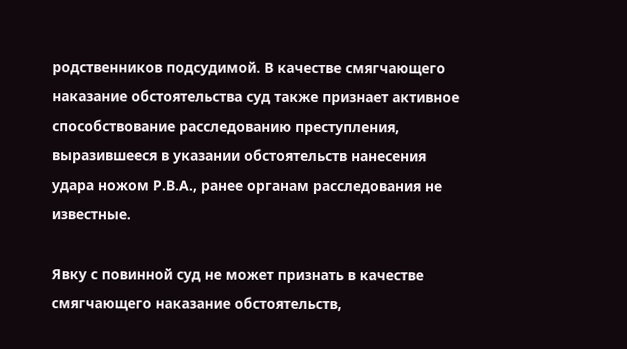родственников подсудимой. В качестве смягчающего наказание обстоятельства суд также признает активное способствование расследованию преступления, выразившееся в указании обстоятельств нанесения удара ножом Р.В.А., ранее органам расследования не известные.

Явку с повинной суд не может признать в качестве смягчающего наказание обстоятельств,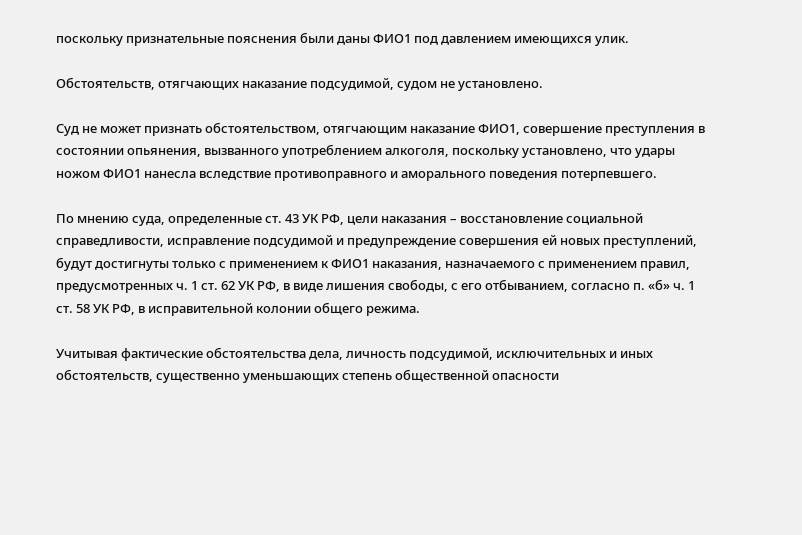поскольку признательные пояснения были даны ФИО1 под давлением имеющихся улик.

Обстоятельств, отягчающих наказание подсудимой, судом не установлено.

Суд не может признать обстоятельством, отягчающим наказание ФИО1, совершение преступления в состоянии опьянения, вызванного употреблением алкоголя, поскольку установлено, что удары ножом ФИО1 нанесла вследствие противоправного и аморального поведения потерпевшего.

По мнению суда, определенные ст. 43 УК РФ, цели наказания – восстановление социальной справедливости, исправление подсудимой и предупреждение совершения ей новых преступлений, будут достигнуты только с применением к ФИО1 наказания, назначаемого с применением правил, предусмотренных ч. 1 ст. 62 УК РФ, в виде лишения свободы, с его отбыванием, согласно п. «б» ч. 1 ст. 58 УК РФ, в исправительной колонии общего режима.

Учитывая фактические обстоятельства дела, личность подсудимой, исключительных и иных обстоятельств, существенно уменьшающих степень общественной опасности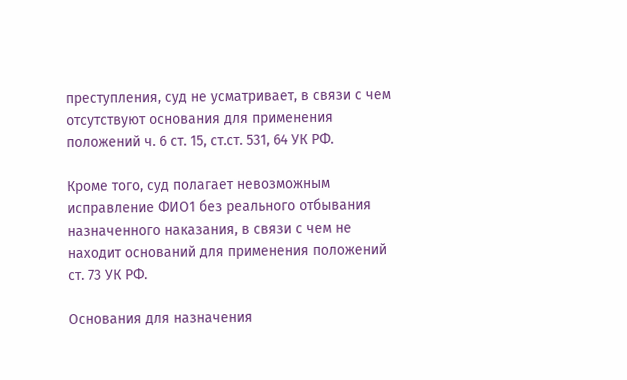преступления, суд не усматривает, в связи с чем отсутствуют основания для применения положений ч. 6 ст. 15, ст.ст. 531, 64 УК РФ.

Кроме того, суд полагает невозможным исправление ФИО1 без реального отбывания назначенного наказания, в связи с чем не находит оснований для применения положений ст. 73 УК РФ.

Основания для назначения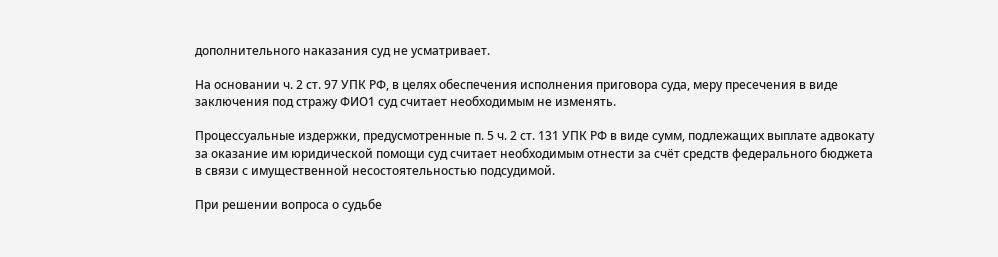дополнительного наказания суд не усматривает.

На основании ч. 2 ст. 97 УПК РФ, в целях обеспечения исполнения приговора суда, меру пресечения в виде заключения под стражу ФИО1 суд считает необходимым не изменять.

Процессуальные издержки, предусмотренные п. 5 ч. 2 ст. 131 УПК РФ в виде сумм, подлежащих выплате адвокату за оказание им юридической помощи суд считает необходимым отнести за счёт средств федерального бюджета в связи с имущественной несостоятельностью подсудимой.

При решении вопроса о судьбе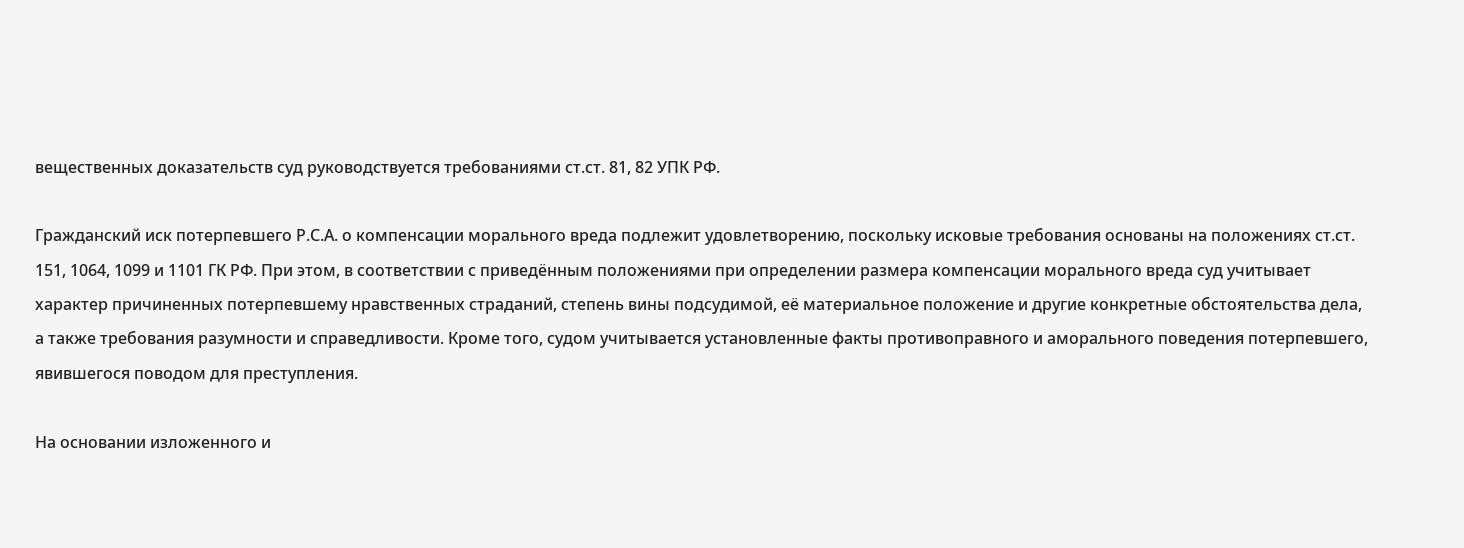вещественных доказательств суд руководствуется требованиями ст.ст. 81, 82 УПК РФ.

Гражданский иск потерпевшего Р.С.А. о компенсации морального вреда подлежит удовлетворению, поскольку исковые требования основаны на положениях ст.ст. 151, 1064, 1099 и 1101 ГК РФ. При этом, в соответствии с приведённым положениями при определении размера компенсации морального вреда суд учитывает характер причиненных потерпевшему нравственных страданий, степень вины подсудимой, её материальное положение и другие конкретные обстоятельства дела, а также требования разумности и справедливости. Кроме того, судом учитывается установленные факты противоправного и аморального поведения потерпевшего, явившегося поводом для преступления.

На основании изложенного и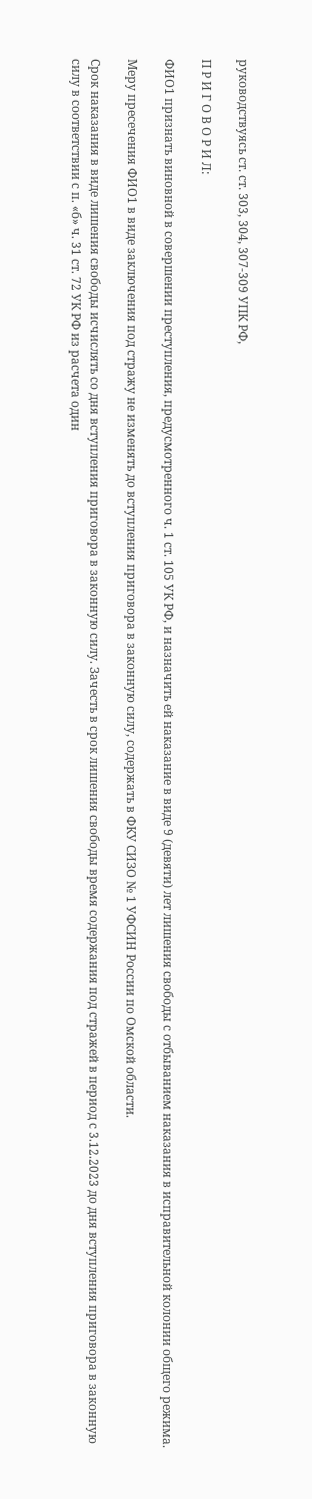руководствуясь ст. ст. 303, 304, 307-309 УПК РФ,

П Р И Г О В О Р И Л:

ФИО1 признать виновной в совершении преступления, предусмотренного ч. 1 ст. 105 УК РФ, и назначить ей наказание в виде 9 (девяти) лет лишения свободы с отбыванием наказания в исправительной колонии общего режима.

Меру пресечения ФИО1 в виде заключения под стражу не изменять до вступления приговора в законную силу, содержать в ФКУ СИЗО № 1 УФСИН России по Омской области.

Срок наказания в виде лишения свободы исчислять со дня вступления приговора в законную силу. Зачесть в срок лишения свободы время содержания под стражей в период с 3.12.2023 до дня вступления приговора в законную силу в соответствии с п. «б» ч. 31 ст. 72 УК РФ из расчета один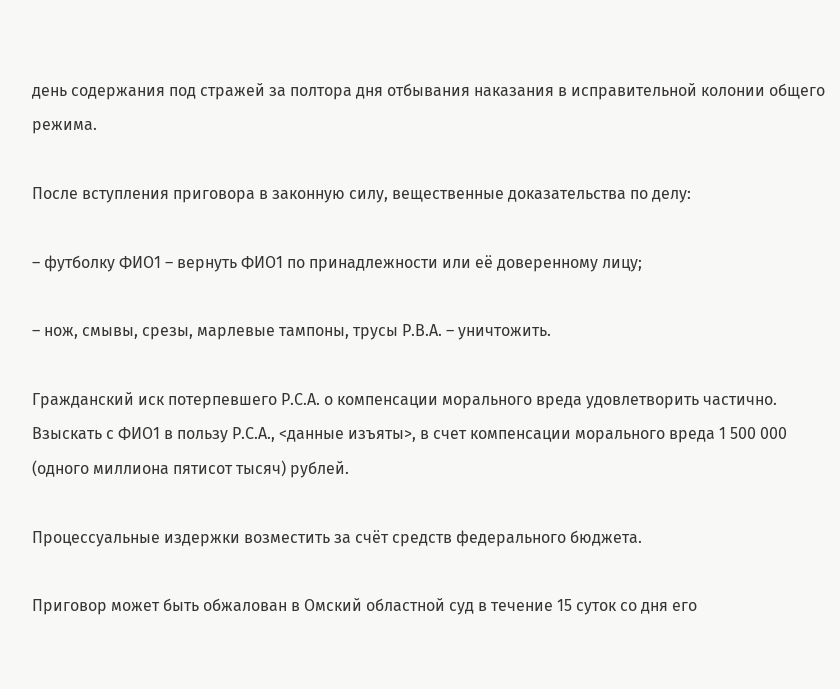день содержания под стражей за полтора дня отбывания наказания в исправительной колонии общего режима.

После вступления приговора в законную силу, вещественные доказательства по делу:

– футболку ФИО1 – вернуть ФИО1 по принадлежности или её доверенному лицу;

– нож, смывы, срезы, марлевые тампоны, трусы Р.В.А. – уничтожить.

Гражданский иск потерпевшего Р.С.А. о компенсации морального вреда удовлетворить частично. Взыскать с ФИО1 в пользу Р.С.А., <данные изъяты>, в счет компенсации морального вреда 1 500 000 (одного миллиона пятисот тысяч) рублей.

Процессуальные издержки возместить за счёт средств федерального бюджета.

Приговор может быть обжалован в Омский областной суд в течение 15 суток со дня его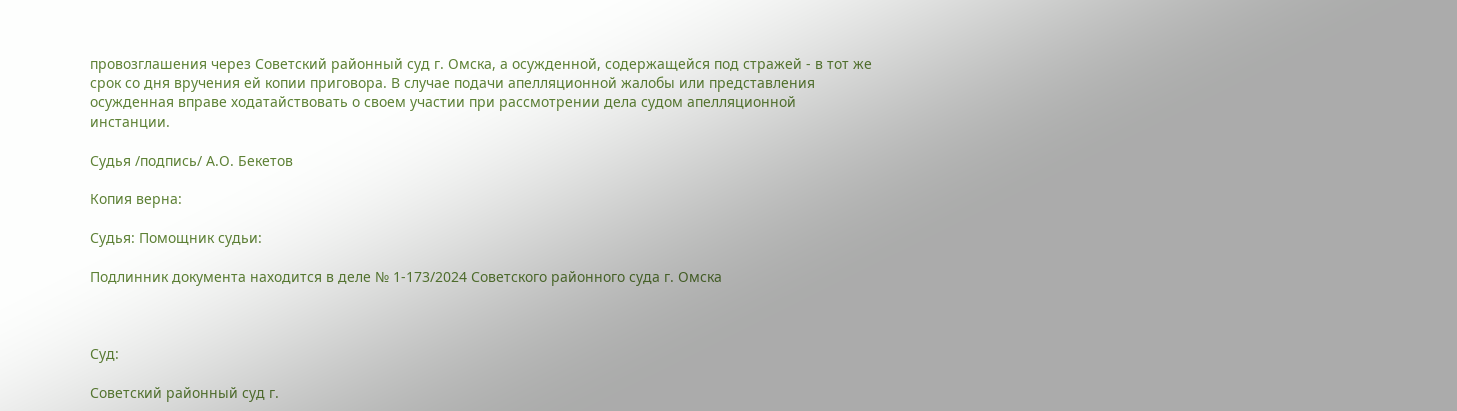провозглашения через Советский районный суд г. Омска, а осужденной, содержащейся под стражей - в тот же срок со дня вручения ей копии приговора. В случае подачи апелляционной жалобы или представления осужденная вправе ходатайствовать о своем участии при рассмотрении дела судом апелляционной инстанции.

Судья /подпись/ А.О. Бекетов

Копия верна:

Судья: Помощник судьи:

Подлинник документа находится в деле № 1-173/2024 Советского районного суда г. Омска



Суд:

Советский районный суд г.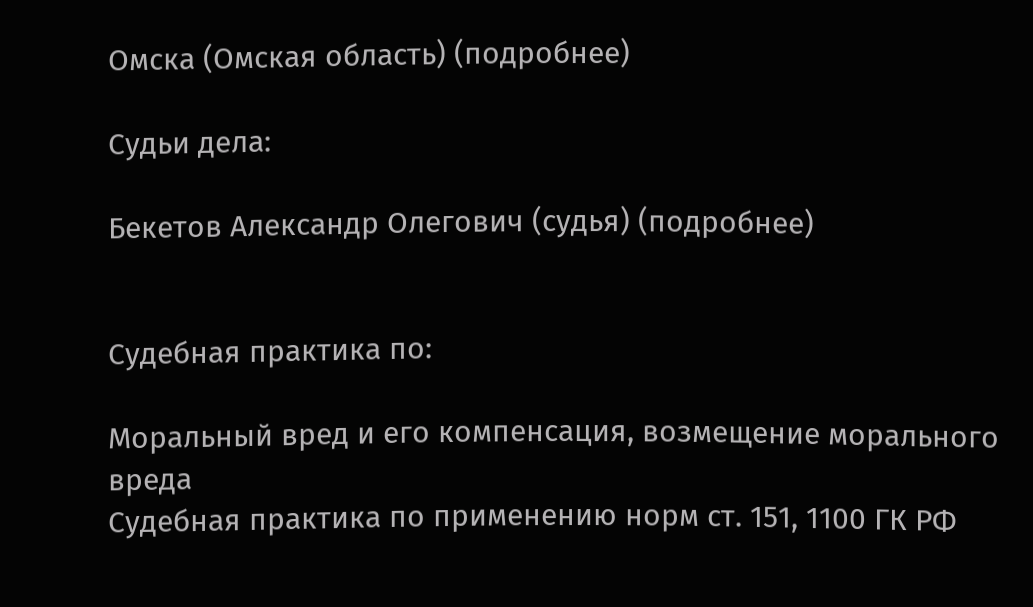Омска (Омская область) (подробнее)

Судьи дела:

Бекетов Александр Олегович (судья) (подробнее)


Судебная практика по:

Моральный вред и его компенсация, возмещение морального вреда
Судебная практика по применению норм ст. 151, 1100 ГК РФ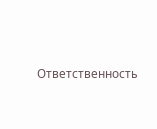Ответственность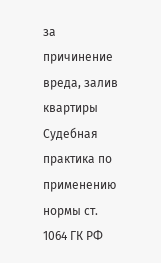за причинение вреда, залив квартиры
Судебная практика по применению нормы ст. 1064 ГК РФ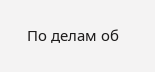По делам об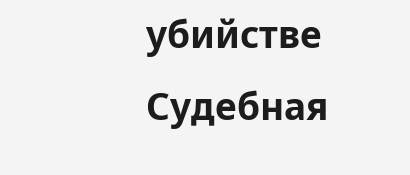убийстве
Судебная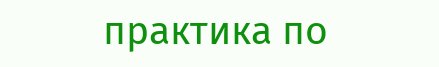практика по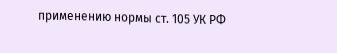применению нормы ст. 105 УК РФ